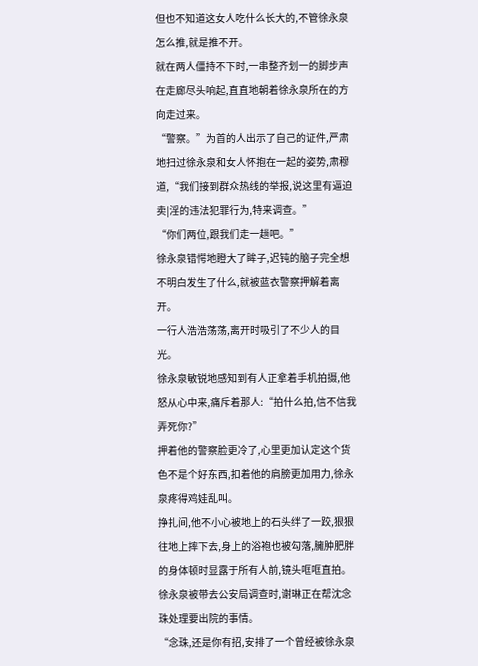但也不知道这女人吃什么长大的,不管徐永泉怎么推,就是推不开。
就在两人僵持不下时,一串整齐划一的脚步声在走廊尽头响起,直直地朝着徐永泉所在的方向走过来。
“警察。”为首的人出示了自己的证件,严肃地扫过徐永泉和女人怀抱在一起的姿势,肃穆道,“我们接到群众热线的举报,说这里有逼迫卖|淫的违法犯罪行为,特来调查。”
“你们两位,跟我们走一趟吧。”
徐永泉错愕地瞪大了眸子,迟钝的脑子完全想不明白发生了什么,就被蓝衣警察押解着离开。
一行人浩浩荡荡,离开时吸引了不少人的目光。
徐永泉敏锐地感知到有人正拿着手机拍摄,他怒从心中来,痛斥着那人:“拍什么拍,信不信我弄死你?”
押着他的警察脸更冷了,心里更加认定这个货色不是个好东西,扣着他的肩膀更加用力,徐永泉疼得鸡娃乱叫。
挣扎间,他不小心被地上的石头绊了一跤,狠狠往地上摔下去,身上的浴袍也被勾落,臃肿肥胖的身体顿时显露于所有人前,镜头哐哐直拍。
徐永泉被带去公安局调查时,谢琳正在帮沈念珠处理要出院的事情。
“念珠,还是你有招,安排了一个曾经被徐永泉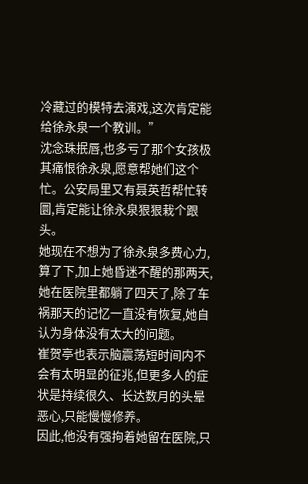冷藏过的模特去演戏,这次肯定能给徐永泉一个教训。”
沈念珠抿唇,也多亏了那个女孩极其痛恨徐永泉,愿意帮她们这个忙。公安局里又有聂英哲帮忙转圜,肯定能让徐永泉狠狠栽个跟头。
她现在不想为了徐永泉多费心力,算了下,加上她昏迷不醒的那两天,她在医院里都躺了四天了,除了车祸那天的记忆一直没有恢复,她自认为身体没有太大的问题。
崔贺亭也表示脑震荡短时间内不会有太明显的征兆,但更多人的症状是持续很久、长达数月的头晕恶心,只能慢慢修养。
因此,他没有强拘着她留在医院,只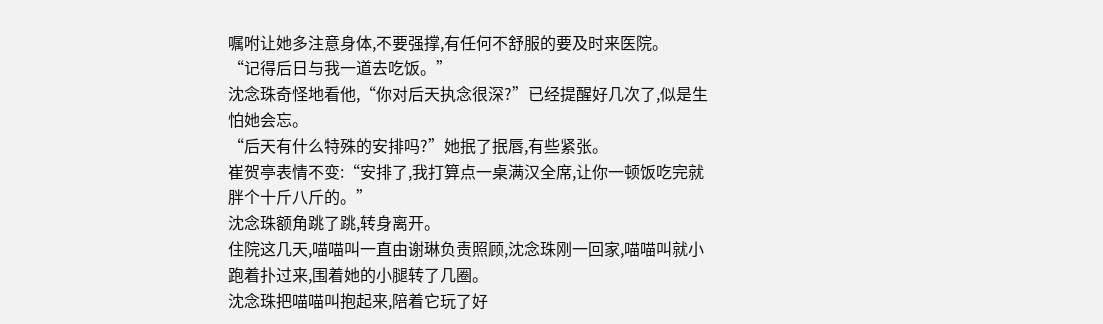嘱咐让她多注意身体,不要强撑,有任何不舒服的要及时来医院。
“记得后日与我一道去吃饭。”
沈念珠奇怪地看他,“你对后天执念很深?”已经提醒好几次了,似是生怕她会忘。
“后天有什么特殊的安排吗?”她抿了抿唇,有些紧张。
崔贺亭表情不变:“安排了,我打算点一桌满汉全席,让你一顿饭吃完就胖个十斤八斤的。”
沈念珠额角跳了跳,转身离开。
住院这几天,喵喵叫一直由谢琳负责照顾,沈念珠刚一回家,喵喵叫就小跑着扑过来,围着她的小腿转了几圈。
沈念珠把喵喵叫抱起来,陪着它玩了好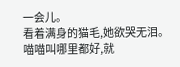一会儿。
看着满身的猫毛,她欲哭无泪。喵喵叫哪里都好,就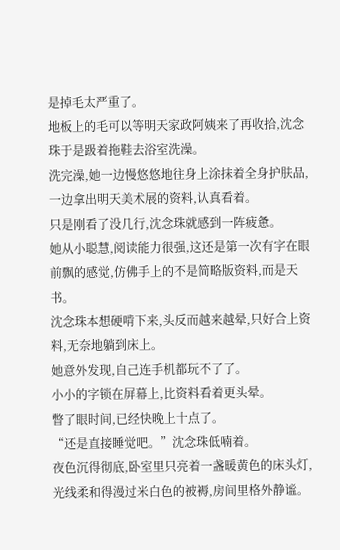是掉毛太严重了。
地板上的毛可以等明天家政阿姨来了再收拾,沈念珠于是趿着拖鞋去浴室洗澡。
洗完澡,她一边慢悠悠地往身上涂抹着全身护肤品,一边拿出明天美术展的资料,认真看着。
只是刚看了没几行,沈念珠就感到一阵疲惫。
她从小聪慧,阅读能力很强,这还是第一次有字在眼前飘的感觉,仿佛手上的不是简略版资料,而是天书。
沈念珠本想硬啃下来,头反而越来越晕,只好合上资料,无奈地躺到床上。
她意外发现,自己连手机都玩不了了。
小小的字锁在屏幕上,比资料看着更头晕。
瞥了眼时间,已经快晚上十点了。
“还是直接睡觉吧。”沈念珠低喃着。
夜色沉得彻底,卧室里只亮着一盏暖黄色的床头灯,光线柔和得漫过米白色的被褥,房间里格外静谧。